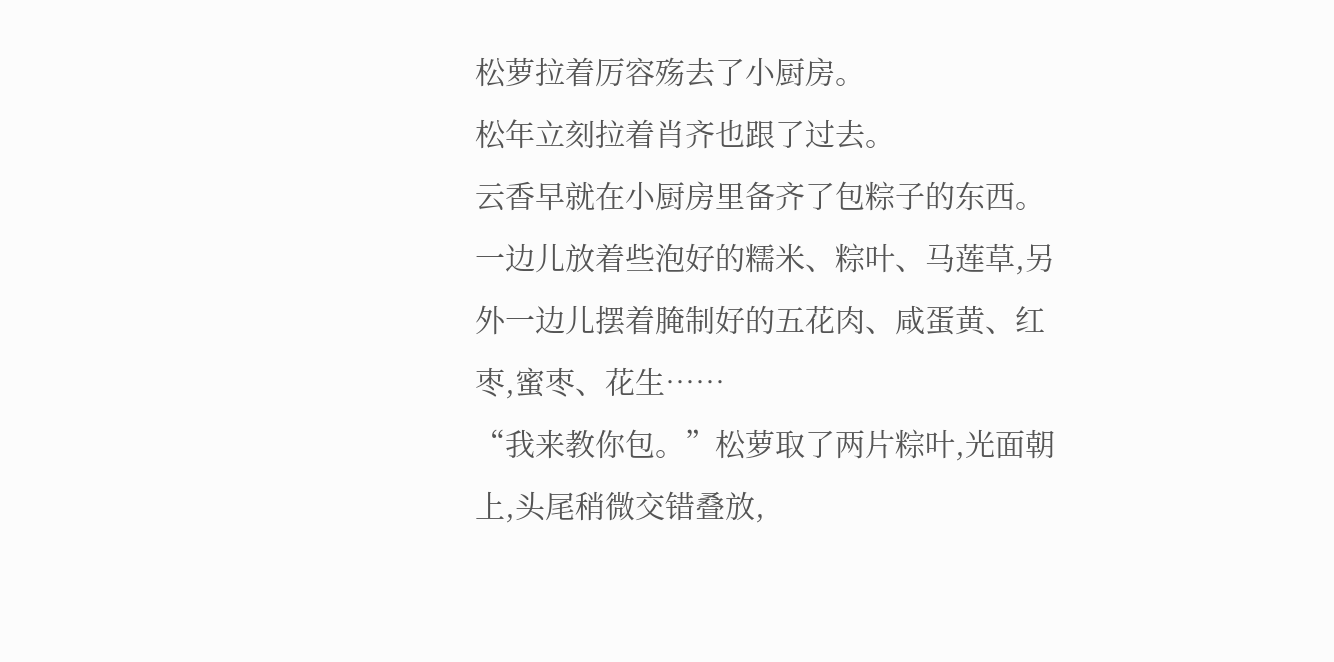松萝拉着厉容殇去了小厨房。
松年立刻拉着肖齐也跟了过去。
云香早就在小厨房里备齐了包粽子的东西。
一边儿放着些泡好的糯米、粽叶、马莲草,另外一边儿摆着腌制好的五花肉、咸蛋黄、红枣,蜜枣、花生……
“我来教你包。”松萝取了两片粽叶,光面朝上,头尾稍微交错叠放,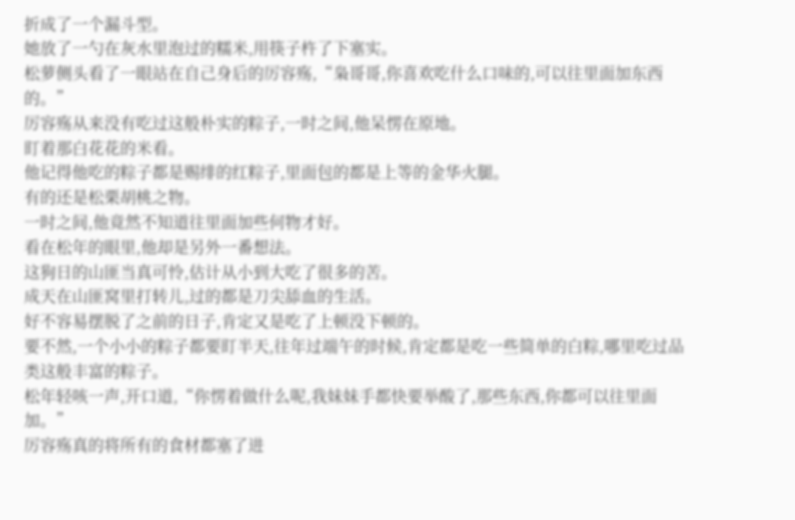折成了一个漏斗型。
她放了一勺在灰水里泡过的糯米,用筷子杵了下塞实。
松萝侧头看了一眼站在自己身后的厉容殇,“枭哥哥,你喜欢吃什么口味的,可以往里面加东西的。”
厉容殇从来没有吃过这般朴实的粽子,一时之间,他呆愣在原地。
盯着那白花花的米看。
他记得他吃的粽子都是赐绯的红粽子,里面包的都是上等的金华火腿。
有的还是松栗胡桃之物。
一时之间,他竟然不知道往里面加些何物才好。
看在松年的眼里,他却是另外一番想法。
这狗日的山匪当真可怜,估计从小到大吃了很多的苦。
成天在山匪窝里打转儿,过的都是刀尖舔血的生活。
好不容易摆脱了之前的日子,肯定又是吃了上顿没下顿的。
要不然,一个小小的粽子都要盯半天,往年过端午的时候,肯定都是吃一些简单的白粽,哪里吃过品类这般丰富的粽子。
松年轻咳一声,开口道,“你愣着做什么呢,我妹妹手都快要举酸了,那些东西,你都可以往里面加。”
厉容殇真的将所有的食材都塞了进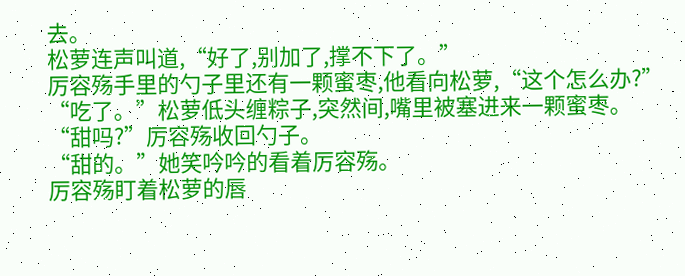去。
松萝连声叫道,“好了,别加了,撑不下了。”
厉容殇手里的勺子里还有一颗蜜枣,他看向松萝,“这个怎么办?”
“吃了。”松萝低头缠粽子,突然间,嘴里被塞进来一颗蜜枣。
“甜吗?”厉容殇收回勺子。
“甜的。”她笑吟吟的看着厉容殇。
厉容殇盯着松萝的唇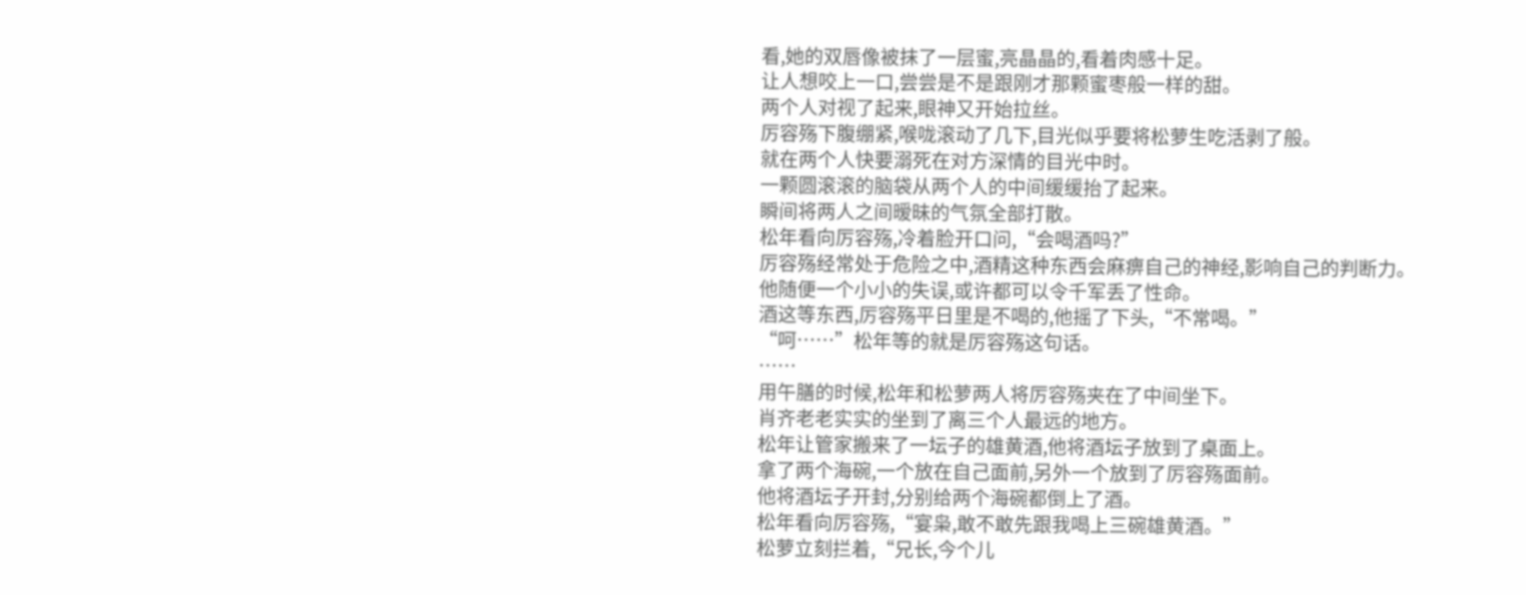看,她的双唇像被抹了一层蜜,亮晶晶的,看着肉感十足。
让人想咬上一口,尝尝是不是跟刚才那颗蜜枣般一样的甜。
两个人对视了起来,眼神又开始拉丝。
厉容殇下腹绷紧,喉咙滚动了几下,目光似乎要将松萝生吃活剥了般。
就在两个人快要溺死在对方深情的目光中时。
一颗圆滚滚的脑袋从两个人的中间缓缓抬了起来。
瞬间将两人之间暧昧的气氛全部打散。
松年看向厉容殇,冷着脸开口问,“会喝酒吗?”
厉容殇经常处于危险之中,酒精这种东西会麻痹自己的神经,影响自己的判断力。
他随便一个小小的失误,或许都可以令千军丢了性命。
酒这等东西,厉容殇平日里是不喝的,他摇了下头,“不常喝。”
“呵……”松年等的就是厉容殇这句话。
……
用午膳的时候,松年和松萝两人将厉容殇夹在了中间坐下。
肖齐老老实实的坐到了离三个人最远的地方。
松年让管家搬来了一坛子的雄黄酒,他将酒坛子放到了桌面上。
拿了两个海碗,一个放在自己面前,另外一个放到了厉容殇面前。
他将酒坛子开封,分别给两个海碗都倒上了酒。
松年看向厉容殇,“宴枭,敢不敢先跟我喝上三碗雄黄酒。”
松萝立刻拦着,“兄长,今个儿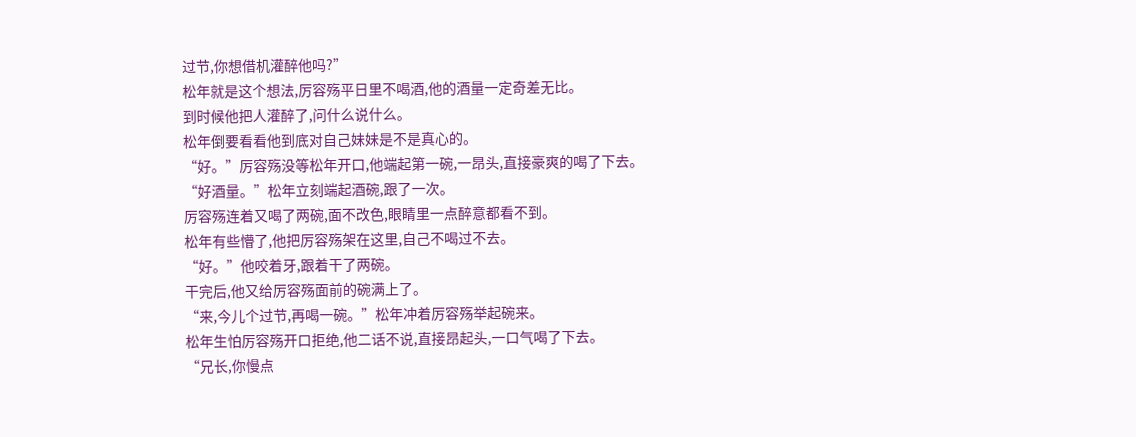过节,你想借机灌醉他吗?”
松年就是这个想法,厉容殇平日里不喝酒,他的酒量一定奇差无比。
到时候他把人灌醉了,问什么说什么。
松年倒要看看他到底对自己妹妹是不是真心的。
“好。”厉容殇没等松年开口,他端起第一碗,一昂头,直接豪爽的喝了下去。
“好酒量。”松年立刻端起酒碗,跟了一次。
厉容殇连着又喝了两碗,面不改色,眼睛里一点醉意都看不到。
松年有些懵了,他把厉容殇架在这里,自己不喝过不去。
“好。”他咬着牙,跟着干了两碗。
干完后,他又给厉容殇面前的碗满上了。
“来,今儿个过节,再喝一碗。”松年冲着厉容殇举起碗来。
松年生怕厉容殇开口拒绝,他二话不说,直接昂起头,一口气喝了下去。
“兄长,你慢点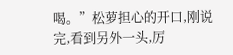喝。”松萝担心的开口,刚说完,看到另外一头,厉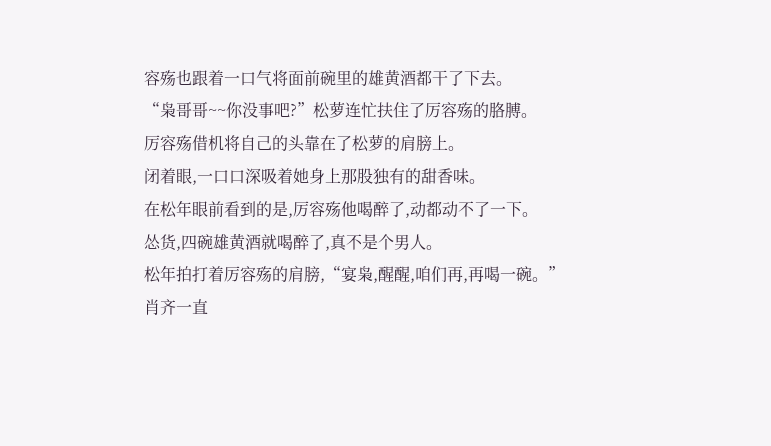容殇也跟着一口气将面前碗里的雄黄酒都干了下去。
“枭哥哥~~你没事吧?”松萝连忙扶住了厉容殇的胳膊。
厉容殇借机将自己的头靠在了松萝的肩膀上。
闭着眼,一口口深吸着她身上那股独有的甜香味。
在松年眼前看到的是,厉容殇他喝醉了,动都动不了一下。
怂货,四碗雄黄酒就喝醉了,真不是个男人。
松年拍打着厉容殇的肩膀,“宴枭,醒醒,咱们再,再喝一碗。”
肖齐一直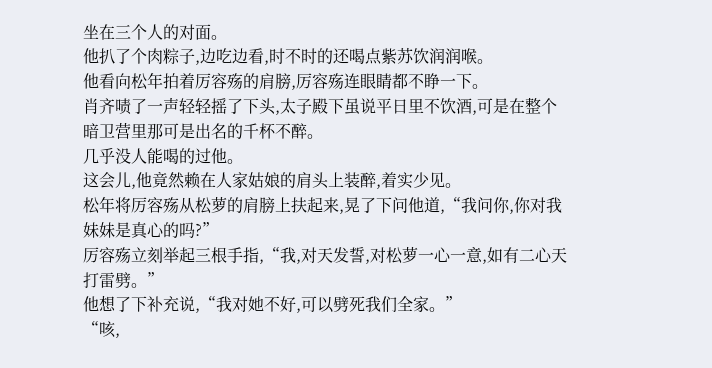坐在三个人的对面。
他扒了个肉粽子,边吃边看,时不时的还喝点紫苏饮润润喉。
他看向松年拍着厉容殇的肩膀,厉容殇连眼睛都不睁一下。
肖齐啧了一声轻轻摇了下头,太子殿下虽说平日里不饮酒,可是在整个暗卫营里那可是出名的千杯不醉。
几乎没人能喝的过他。
这会儿,他竟然赖在人家姑娘的肩头上装醉,着实少见。
松年将厉容殇从松萝的肩膀上扶起来,晃了下问他道,“我问你,你对我妹妹是真心的吗?”
厉容殇立刻举起三根手指,“我,对天发誓,对松萝一心一意,如有二心天打雷劈。”
他想了下补充说,“我对她不好,可以劈死我们全家。”
“咳,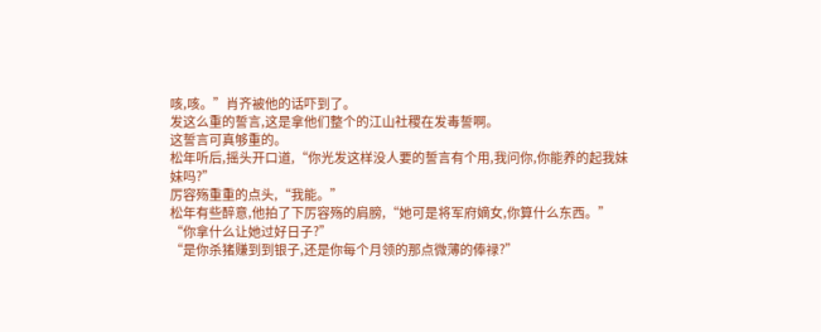咳,咳。”肖齐被他的话吓到了。
发这么重的誓言,这是拿他们整个的江山社稷在发毒誓啊。
这誓言可真够重的。
松年听后,摇头开口道,“你光发这样没人要的誓言有个用,我问你,你能养的起我妹妹吗?”
厉容殇重重的点头,“我能。”
松年有些醉意,他拍了下厉容殇的肩膀,“她可是将军府嫡女,你算什么东西。”
“你拿什么让她过好日子?”
“是你杀猪赚到到银子,还是你每个月领的那点微薄的俸禄?”